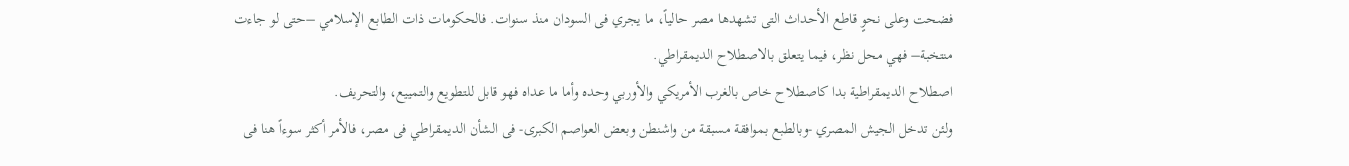فضحت وعلى نحوٍ قاطع الأحداث التى تشهدها مصر حالياً، ما يجري فى السودان منذ سنوات. فالحكومات ذات الطابع الإسلامي –حتى لو جاءت منتخبة– فهي محل نظر، فيما يتعلق بالاصطلاح الديمقراطي.
اصطلاح الديمقراطية بدا كاصطلاح خاص بالغرب الأمريكي والأوربي وحده وأما ما عداه فهو قابل للتطويع والتمييع، والتحريف.
ولئن تدخل الجيش المصري -وبالطبع بموافقة مسبقة من واشنطن وبعض العواصم الكبرى- فى الشأن الديمقراطي فى مصر، فالأمر أكثر سوءاً هنا فى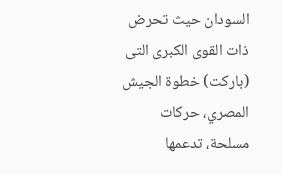السودان حيث تحرض ذات القوى الكبرى التى (باركت) خطوة الجيش المصري، حركات مسلحة، تدعمها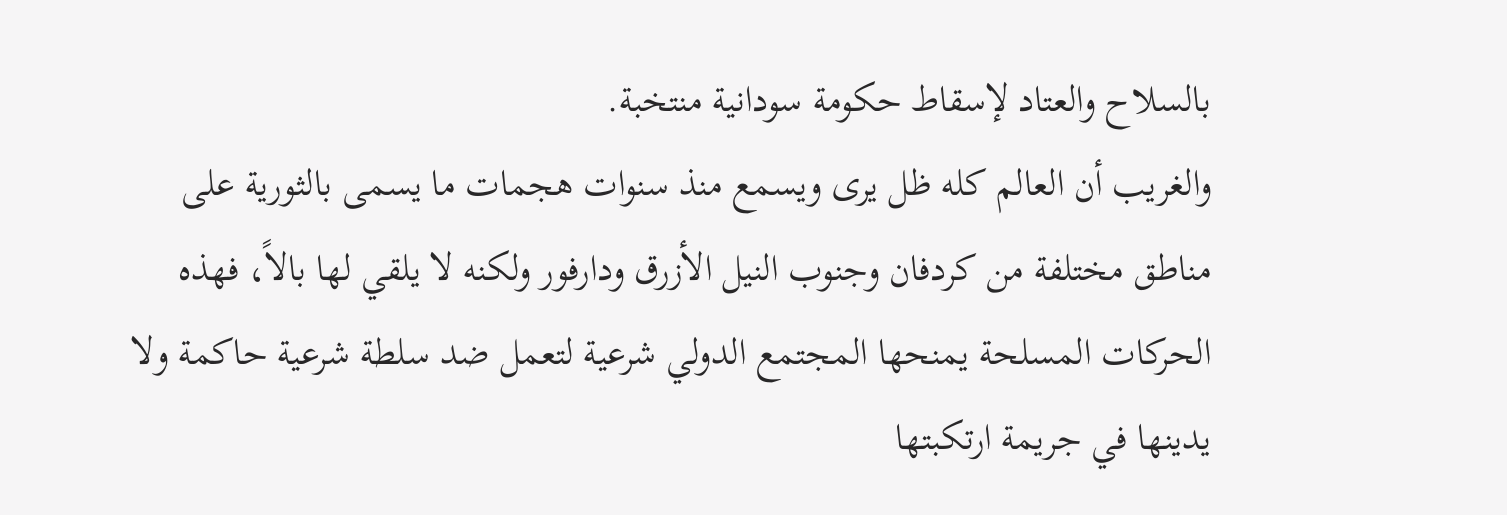بالسلاح والعتاد لإسقاط حكومة سودانية منتخبة.
والغريب أن العالم كله ظل يرى ويسمع منذ سنوات هجمات ما يسمى بالثورية على مناطق مختلفة من كردفان وجنوب النيل الأزرق ودارفور ولكنه لا يلقي لها بالاً، فهذه الحركات المسلحة يمنحها المجتمع الدولي شرعية لتعمل ضد سلطة شرعية حاكمة ولا يدينها في جريمة ارتكبتها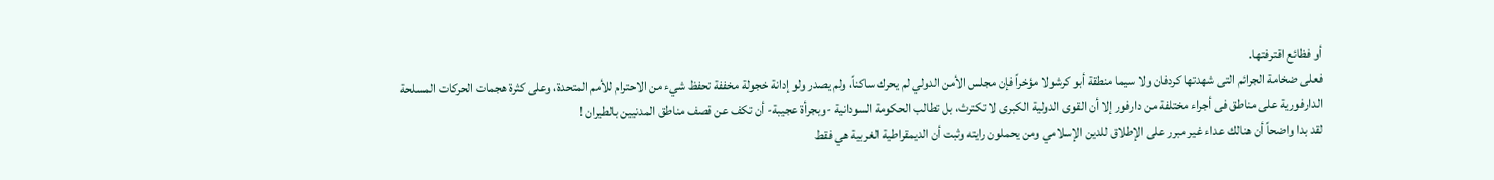أو فظائع اقترفتها.
فعلى ضخامة الجرائم التى شهدتها كردفان ولا سيما منطقة أبو كرشولا مؤخراً فإن مجلس الأمن الدولي لم يحرك ساكناً، ولم يصدر ولو إدانة خجولة مخففة تحفظ شيء من الاحترام للأمم المتحدة، وعلى كثرة هجمات الحركات المسلحة الدارفورية على مناطق فى أجراء مختلفة من دارفور إلا أن القوى الدولية الكبرى لا تكترث، بل تطالب الحكومة السودانية -وبجرأة عجيبة- أن تكف عن قصف مناطق المدنيين بالطيران !
لقد بدا واضحاً أن هنالك عداء غير مبرر على الإطلاق للدين الإسلامي ومن يحملون رايته وثبت أن الديمقراطية الغربية هي فقط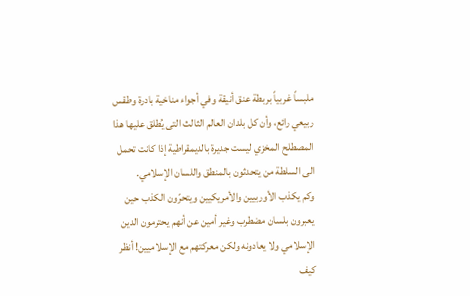ملبساً غربياً بربطة عنق أنيقة وفي أجواء مناخية بادرة وطقس ربيعي رائع، وأن كل بلدان العالم الثالث التى يُطلق عليها هذا المصطلح المخزي ليست جديرة بالديمقراطية إذا كانت تحمل الى السلطة من يتحدثون بالمنطق واللسان الإسلامي.
وكم يكذب الأوربيين والأمريكيين ويتحرّون الكذب حين يعبرون بلسان مضطرب وغير أمين عن أنهم يحترمون الدين الإسلامي ولا يعادونه ولكن معركتهم مع الإسلاميين! أنظر كيف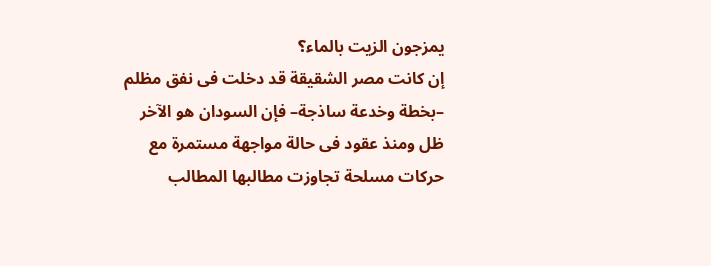يمزجون الزيت بالماء؟
إن كانت مصر الشقيقة قد دخلت فى نفق مظلم –بخطة وخدعة ساذجة– فإن السودان هو الآخر ظل ومنذ عقود فى حالة مواجهة مستمرة مع حركات مسلحة تجاوزت مطالبها المطالب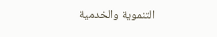التنموية والخدمية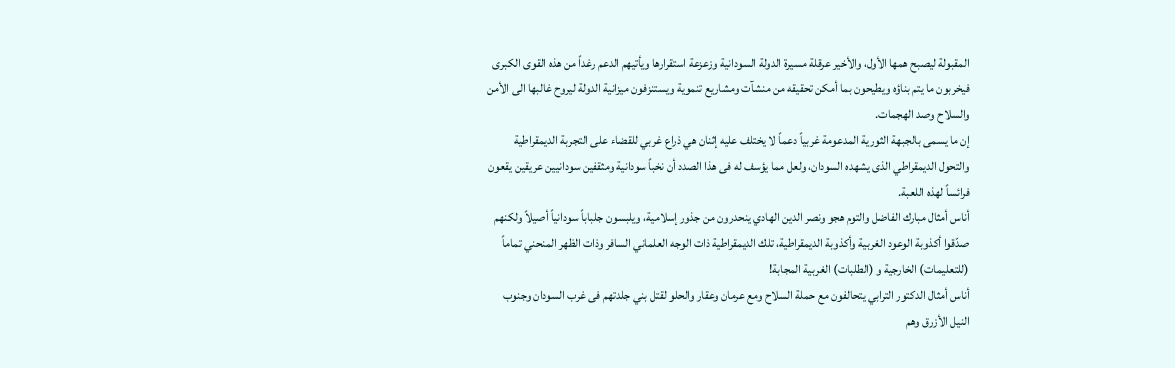المقبولة ليصبح همها الأول، والأخير عرقلة مسيرة الدولة السودانية وزعزعة استقرارها ويأتيهم الدعم رغداً من هذه القوى الكبرى فيخربون ما يتم بناؤه ويطيحون بما أمكن تحقيقه من منشآت ومشاريع تنموية ويستنزفون ميزانية الدولة ليروح غالبها الى الأمن والسلاح وصد الهجمات.
إن ما يسمى بالجبهة الثورية المدعومة غربياً دعماً لا يختلف عليه إثنان هي ذراع غربي للقضاء على التجربة الديمقراطية والتحول الديمقراطي الذى يشهده السودان، ولعل مما يؤسف له فى هذا الصدد أن نخباً سودانية ومثقفين سودانيين عريقين يقعون فرائساً لهذه اللعبة.
أناس أمثال مبارك الفاضل والتوم هجو ونصر الدين الهادي ينحدرون من جذور إسلامية، ويلبسون جلباباً سودانياً أصيلاً ولكنهم صدّقوا أكذوبة الوعود الغربية وأكذوبة الديمقراطية، تلك الديمقراطية ذات الوجه العلماني السافر وذات الظهر المنحني تماماً (للتعليمات) الخارجية و (الطلبات) الغربية المجابة!
أناس أمثال الدكتور الترابي يتحالفون مع حملة السلاح ومع عرمان وعقار والحلو لقتل بني جلدتهم فى غرب السودان وجنوب النيل الأزرق وهم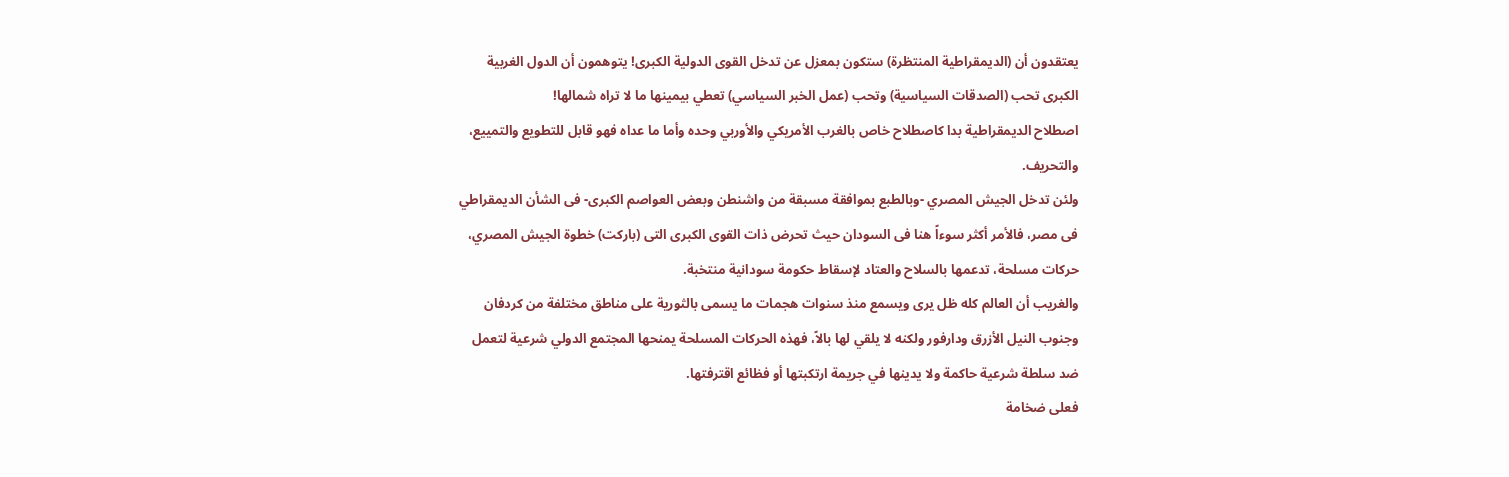يعتقدون أن (الديمقراطية المنتظرة) ستكون بمعزل عن تدخل القوى الدولية الكبرى! يتوهمون أن الدول الغربية الكبرى تحب (الصدقات السياسية) وتحب (عمل الخبر السياسي) تعطي بيمينها ما لا تراه شمالها!
اصطلاح الديمقراطية بدا كاصطلاح خاص بالغرب الأمريكي والأوربي وحده وأما ما عداه فهو قابل للتطويع والتمييع، والتحريف.
ولئن تدخل الجيش المصري -وبالطبع بموافقة مسبقة من واشنطن وبعض العواصم الكبرى- فى الشأن الديمقراطي فى مصر، فالأمر أكثر سوءاً هنا فى السودان حيث تحرض ذات القوى الكبرى التى (باركت) خطوة الجيش المصري، حركات مسلحة، تدعمها بالسلاح والعتاد لإسقاط حكومة سودانية منتخبة.
والغريب أن العالم كله ظل يرى ويسمع منذ سنوات هجمات ما يسمى بالثورية على مناطق مختلفة من كردفان وجنوب النيل الأزرق ودارفور ولكنه لا يلقي لها بالاً، فهذه الحركات المسلحة يمنحها المجتمع الدولي شرعية لتعمل ضد سلطة شرعية حاكمة ولا يدينها في جريمة ارتكبتها أو فظائع اقترفتها.
فعلى ضخامة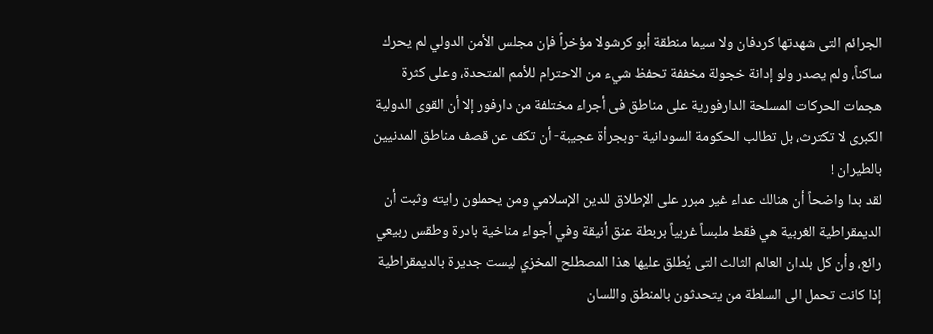الجرائم التى شهدتها كردفان ولا سيما منطقة أبو كرشولا مؤخراً فإن مجلس الأمن الدولي لم يحرك ساكناً، ولم يصدر ولو إدانة خجولة مخففة تحفظ شيء من الاحترام للأمم المتحدة، وعلى كثرة هجمات الحركات المسلحة الدارفورية على مناطق فى أجراء مختلفة من دارفور إلا أن القوى الدولية الكبرى لا تكترث، بل تطالب الحكومة السودانية -وبجرأة عجيبة- أن تكف عن قصف مناطق المدنيين بالطيران !
لقد بدا واضحاً أن هنالك عداء غير مبرر على الإطلاق للدين الإسلامي ومن يحملون رايته وثبت أن الديمقراطية الغربية هي فقط ملبساً غربياً بربطة عنق أنيقة وفي أجواء مناخية بادرة وطقس ربيعي رائع، وأن كل بلدان العالم الثالث التى يُطلق عليها هذا المصطلح المخزي ليست جديرة بالديمقراطية إذا كانت تحمل الى السلطة من يتحدثون بالمنطق واللسان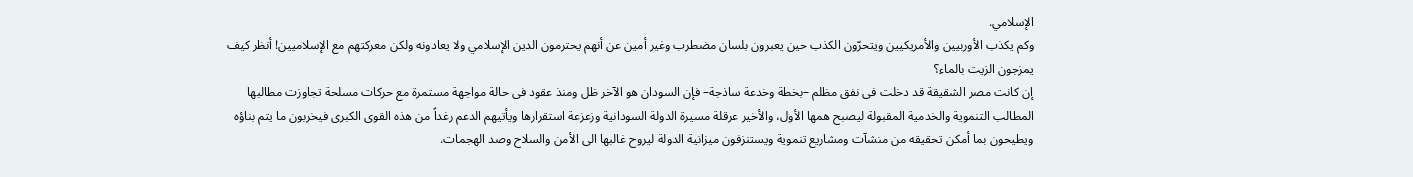الإسلامي.
وكم يكذب الأوربيين والأمريكيين ويتحرّون الكذب حين يعبرون بلسان مضطرب وغير أمين عن أنهم يحترمون الدين الإسلامي ولا يعادونه ولكن معركتهم مع الإسلاميين! أنظر كيف يمزجون الزيت بالماء؟
إن كانت مصر الشقيقة قد دخلت فى نفق مظلم –بخطة وخدعة ساذجة– فإن السودان هو الآخر ظل ومنذ عقود فى حالة مواجهة مستمرة مع حركات مسلحة تجاوزت مطالبها المطالب التنموية والخدمية المقبولة ليصبح همها الأول، والأخير عرقلة مسيرة الدولة السودانية وزعزعة استقرارها ويأتيهم الدعم رغداً من هذه القوى الكبرى فيخربون ما يتم بناؤه ويطيحون بما أمكن تحقيقه من منشآت ومشاريع تنموية ويستنزفون ميزانية الدولة ليروح غالبها الى الأمن والسلاح وصد الهجمات.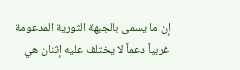إن ما يسمى بالجبهة الثورية المدعومة غربياً دعماً لا يختلف عليه إثنان هي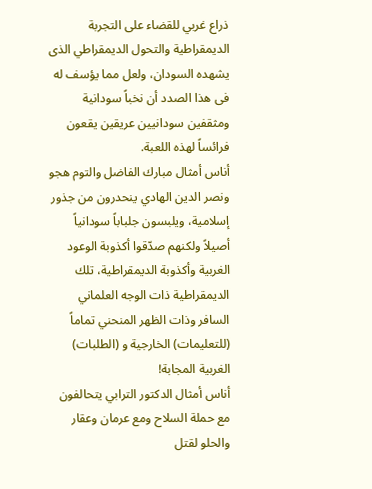ذراع غربي للقضاء على التجربة الديمقراطية والتحول الديمقراطي الذى يشهده السودان، ولعل مما يؤسف له فى هذا الصدد أن نخباً سودانية ومثقفين سودانيين عريقين يقعون فرائساً لهذه اللعبة.
أناس أمثال مبارك الفاضل والتوم هجو ونصر الدين الهادي ينحدرون من جذور إسلامية، ويلبسون جلباباً سودانياً أصيلاً ولكنهم صدّقوا أكذوبة الوعود الغربية وأكذوبة الديمقراطية، تلك الديمقراطية ذات الوجه العلماني السافر وذات الظهر المنحني تماماً (للتعليمات) الخارجية و (الطلبات) الغربية المجابة!
أناس أمثال الدكتور الترابي يتحالفون مع حملة السلاح ومع عرمان وعقار والحلو لقتل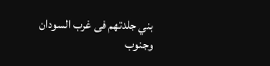بني جلدتهم فى غرب السودان وجنوب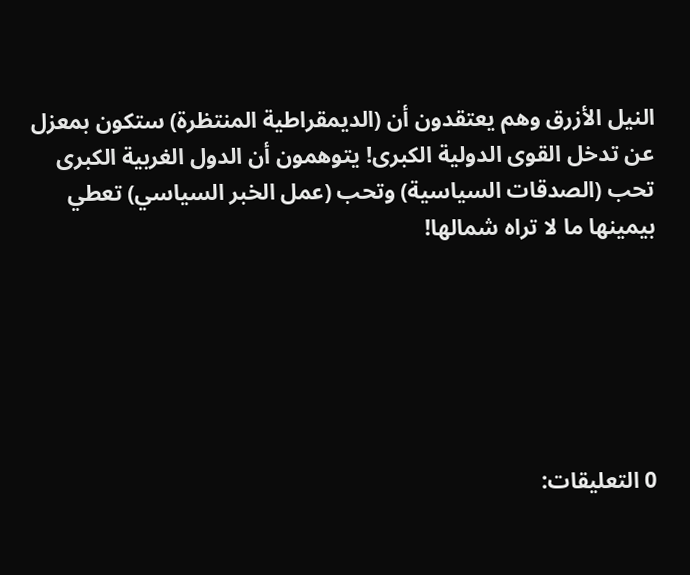النيل الأزرق وهم يعتقدون أن (الديمقراطية المنتظرة) ستكون بمعزل عن تدخل القوى الدولية الكبرى! يتوهمون أن الدول الغربية الكبرى تحب (الصدقات السياسية) وتحب (عمل الخبر السياسي) تعطي بيمينها ما لا تراه شمالها!






0 التعليقات: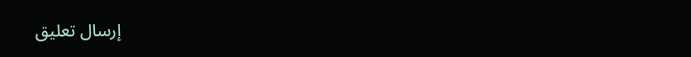إرسال تعليق